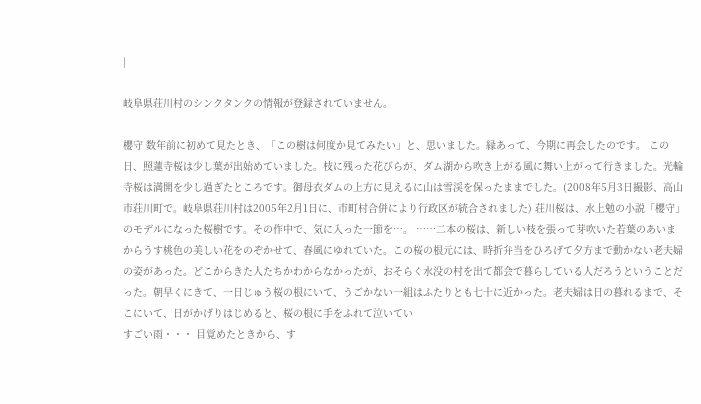|

岐阜県荘川村のシンクタンクの情報が登録されていません。

櫻守 数年前に初めて見たとき、「この樹は何度か見てみたい」と、思いました。縁あって、今期に再会したのです。 この日、照蓮寺桜は少し葉が出始めていました。枝に残った花びらが、ダム湖から吹き上がる風に舞い上がって行きました。光輪寺桜は満開を少し過ぎたところです。御母衣ダムの上方に見えるに山は雪渓を保ったままでした。(2008年5月3日撮影、高山市荘川町で。岐阜県荘川村は2005年2月1日に、市町村合併により行政区が統合されました) 荘川桜は、水上勉の小説「櫻守」のモデルになった桜樹です。その作中で、気に入った一節を…。 ……二本の桜は、新しい枝を張って芽吹いた若葉のあいまからうす桃色の美しい花をのぞかせて、春風にゆれていた。この桜の根元には、時折弁当をひろげて夕方まで動かない老夫婦の姿があった。どこからきた人たちかわからなかったが、おそらく水没の村を出て都会で暮らしている人だろうということだった。朝早くにきて、一日じゅう桜の根にいて、うごかない一組はふたりとも七十に近かった。老夫婦は日の暮れるまで、そこにいて、日がかげりはじめると、桜の根に手をふれて泣いてい
すごい雨・・・ 目覚めたときから、す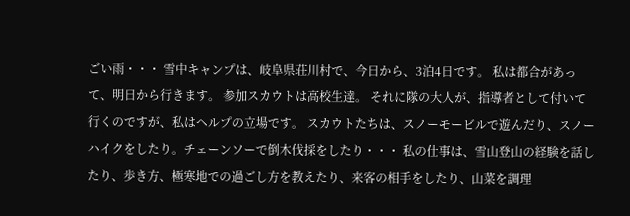ごい雨・・・ 雪中キャンプは、岐阜県荘川村で、今日から、3泊4日です。 私は都合があって、明日から行きます。 参加スカウトは高校生達。 それに隊の大人が、指導者として付いて行くのですが、私はヘルプの立場です。 スカウトたちは、スノーモービルで遊んだり、スノーハイクをしたり。チェーンソーで倒木伐採をしたり・・・ 私の仕事は、雪山登山の経験を話したり、歩き方、極寒地での過ごし方を教えたり、来客の相手をしたり、山菜を調理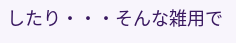したり・・・そんな雑用で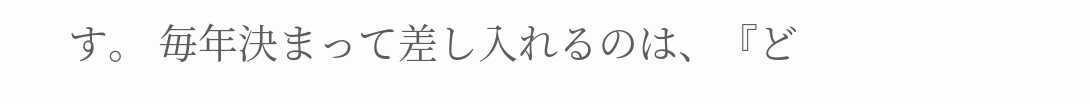す。 毎年決まって差し入れるのは、『ど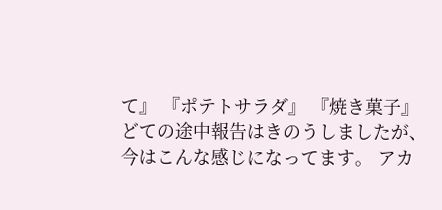て』 『ポテトサラダ』 『焼き菓子』 どての途中報告はきのうしましたが、今はこんな感じになってます。 アカ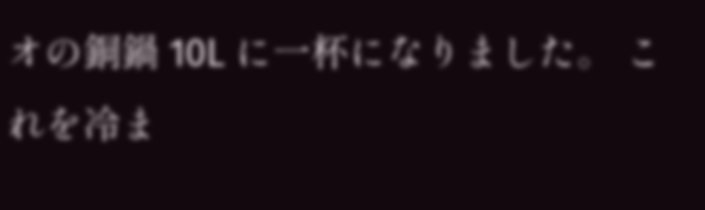オの銅鍋 10L に一杯になりました。 これを冷ま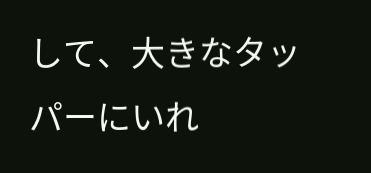して、大きなタッパーにいれ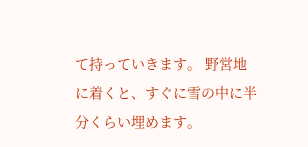て持っていきます。 野営地に着くと、すぐに雪の中に半分くらい埋めます。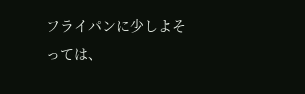フライパンに少しよそっては、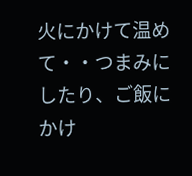火にかけて温めて・・つまみにしたり、ご飯にかけ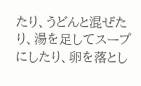たり、うどんと混ぜたり、湯を足してスープにしたり、卵を落とし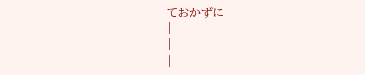ておかずに
|
|
|